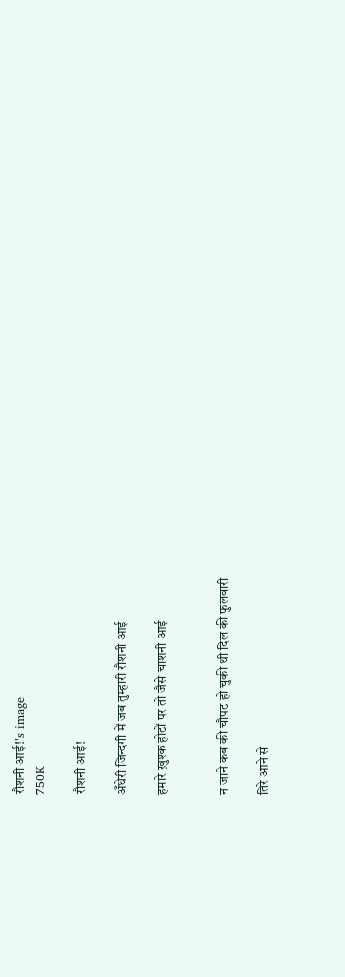रौशनी आई!'s image
750K

रौशनी आई!

अँधेरी जिन्दगी में जब तुम्हारी रौशनी आई

हमारे ख़ुश्क होटों पर तो जैसे चाशनी आई


न जाने कब की चौपट हो चुकी थी दिल की फुलवारी

तिरे आने से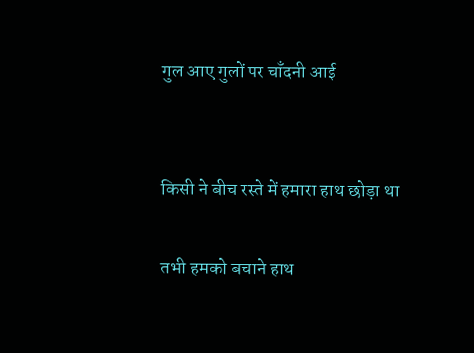गुल आए गुलों पर चाँदनी आई


किसी ने बीच रस्ते में हमारा हाथ छोड़ा था

तभी हमको बचाने हाथ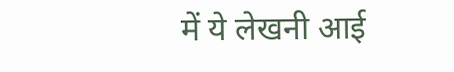में ये लेखनी आई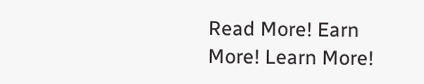Read More! Earn More! Learn More!